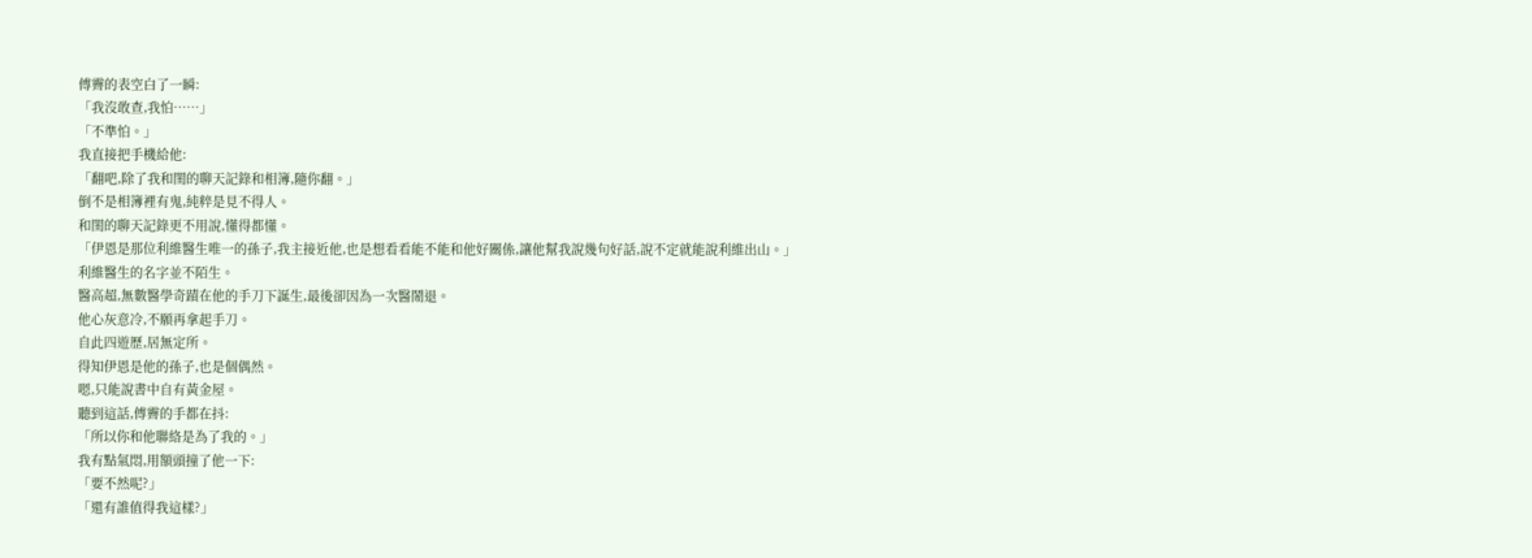傅霽的表空白了一瞬:
「我沒敢查,我怕……」
「不準怕。」
我直接把手機給他:
「翻吧,除了我和閨的聊天記錄和相簿,隨你翻。」
倒不是相簿裡有鬼,純粹是見不得人。
和閨的聊天記錄更不用說,懂得都懂。
「伊恩是那位利維醫生唯一的孫子,我主接近他,也是想看看能不能和他好關係,讓他幫我說幾句好話,說不定就能說利維出山。」
利維醫生的名字並不陌生。
醫高超,無數醫學奇蹟在他的手刀下誕生,最後卻因為一次醫鬧退。
他心灰意冷,不願再拿起手刀。
自此四遊歷,居無定所。
得知伊恩是他的孫子,也是個偶然。
嗯,只能說書中自有黃金屋。
聽到這話,傅霽的手都在抖:
「所以你和他聯絡是為了我的。」
我有點氣悶,用額頭撞了他一下:
「要不然呢?」
「還有誰值得我這樣?」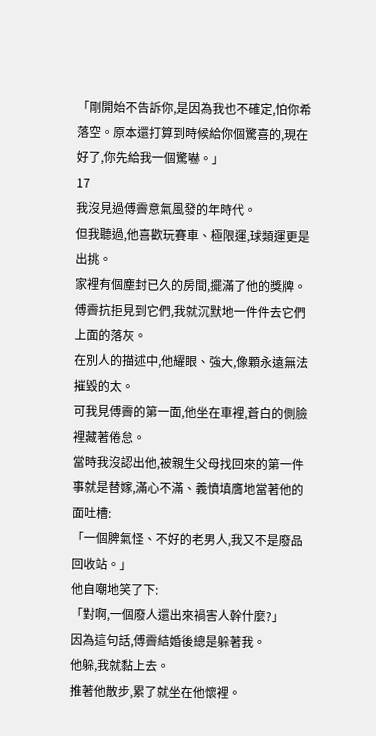「剛開始不告訴你,是因為我也不確定,怕你希落空。原本還打算到時候給你個驚喜的,現在好了,你先給我一個驚嚇。」
17
我沒見過傅霽意氣風發的年時代。
但我聽過,他喜歡玩賽車、極限運,球類運更是出挑。
家裡有個塵封已久的房間,擺滿了他的獎牌。
傅霽抗拒見到它們,我就沉默地一件件去它們上面的落灰。
在別人的描述中,他耀眼、強大,像顆永遠無法摧毀的太。
可我見傅霽的第一面,他坐在車裡,蒼白的側臉裡藏著倦怠。
當時我沒認出他,被親生父母找回來的第一件事就是替嫁,滿心不滿、義憤填膺地當著他的面吐槽:
「一個脾氣怪、不好的老男人,我又不是廢品回收站。」
他自嘲地笑了下:
「對啊,一個廢人還出來禍害人幹什麼?」
因為這句話,傅霽結婚後總是躲著我。
他躲,我就黏上去。
推著他散步,累了就坐在他懷裡。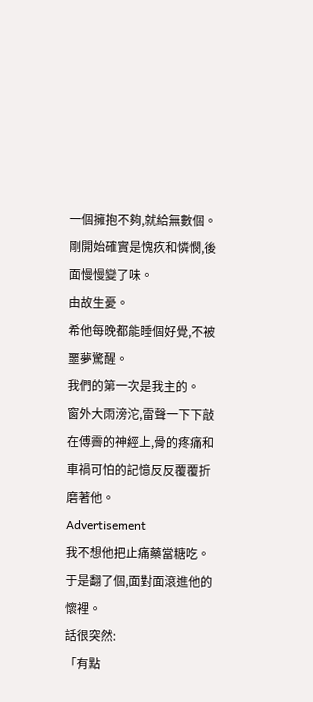一個擁抱不夠,就給無數個。
剛開始確實是愧疚和憐憫,後面慢慢變了味。
由故生憂。
希他每晚都能睡個好覺,不被噩夢驚醒。
我們的第一次是我主的。
窗外大雨滂沱,雷聲一下下敲在傅霽的神經上,骨的疼痛和車禍可怕的記憶反反覆覆折磨著他。
Advertisement
我不想他把止痛藥當糖吃。
于是翻了個,面對面滾進他的懷裡。
話很突然:
「有點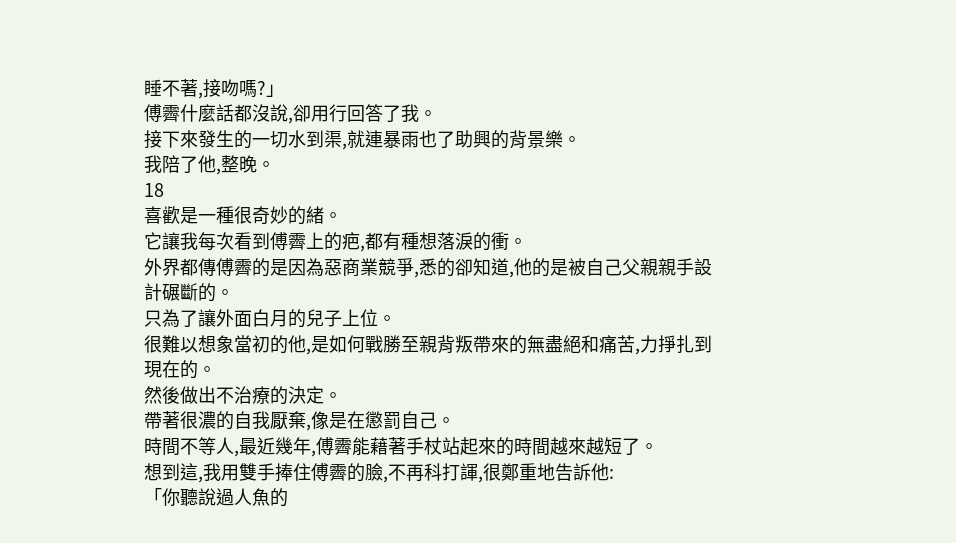睡不著,接吻嗎?」
傅霽什麼話都沒說,卻用行回答了我。
接下來發生的一切水到渠,就連暴雨也了助興的背景樂。
我陪了他,整晚。
18
喜歡是一種很奇妙的緒。
它讓我每次看到傅霽上的疤,都有種想落淚的衝。
外界都傳傅霽的是因為惡商業競爭,悉的卻知道,他的是被自己父親親手設計碾斷的。
只為了讓外面白月的兒子上位。
很難以想象當初的他,是如何戰勝至親背叛帶來的無盡絕和痛苦,力掙扎到現在的。
然後做出不治療的決定。
帶著很濃的自我厭棄,像是在懲罰自己。
時間不等人,最近幾年,傅霽能藉著手杖站起來的時間越來越短了。
想到這,我用雙手捧住傅霽的臉,不再科打諢,很鄭重地告訴他:
「你聽說過人魚的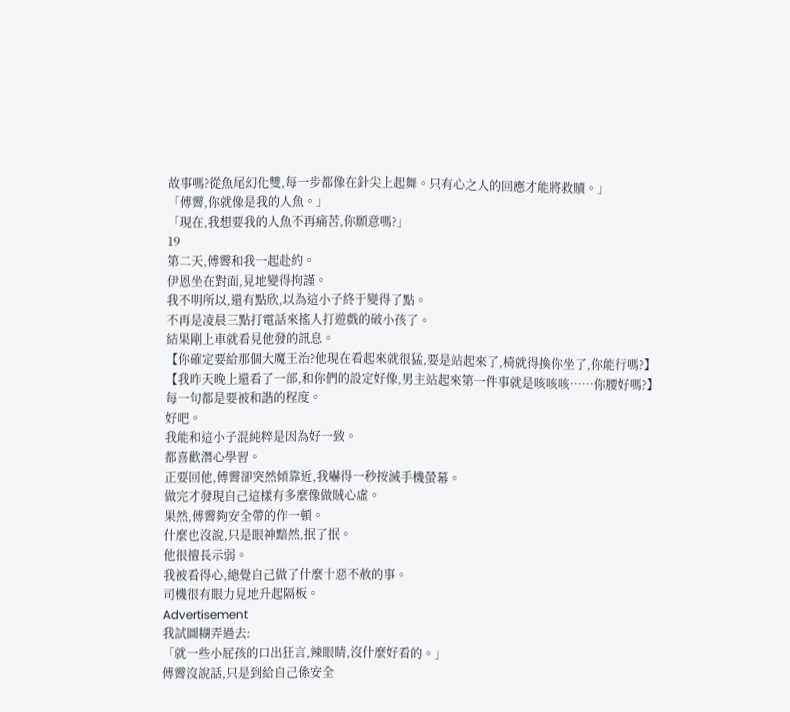故事嗎?從魚尾幻化雙,每一步都像在針尖上起舞。只有心之人的回應才能將救贖。」
「傅霽,你就像是我的人魚。」
「現在,我想要我的人魚不再痛苦,你願意嗎?」
19
第二天,傅霽和我一起赴約。
伊恩坐在對面,見地變得拘謹。
我不明所以,還有點欣,以為這小子終于變得了點。
不再是凌晨三點打電話來搖人打遊戲的破小孩了。
結果剛上車就看見他發的訊息。
【你確定要給那個大魔王治?他現在看起來就很猛,要是站起來了,椅就得換你坐了,你能行嗎?】
【我昨天晚上還看了一部,和你們的設定好像,男主站起來第一件事就是咳咳咳……你腰好嗎?】
每一句都是要被和諧的程度。
好吧。
我能和這小子混純粹是因為好一致。
都喜歡潛心學習。
正要回他,傅霽卻突然傾靠近,我嚇得一秒按滅手機螢幕。
做完才發現自己這樣有多麼像做賊心虛。
果然,傅霽夠安全帶的作一頓。
什麼也沒說,只是眼神黯然,抿了抿。
他很擅長示弱。
我被看得心,總覺自己做了什麼十惡不赦的事。
司機很有眼力見地升起隔板。
Advertisement
我試圖糊弄過去:
「就一些小屁孩的口出狂言,辣眼睛,沒什麼好看的。」
傅霽沒說話,只是到給自己係安全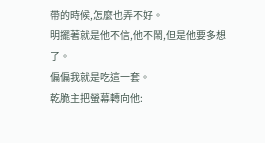帶的時候,怎麼也弄不好。
明擺著就是他不信,他不鬧,但是他要多想了。
偏偏我就是吃這一套。
乾脆主把螢幕轉向他: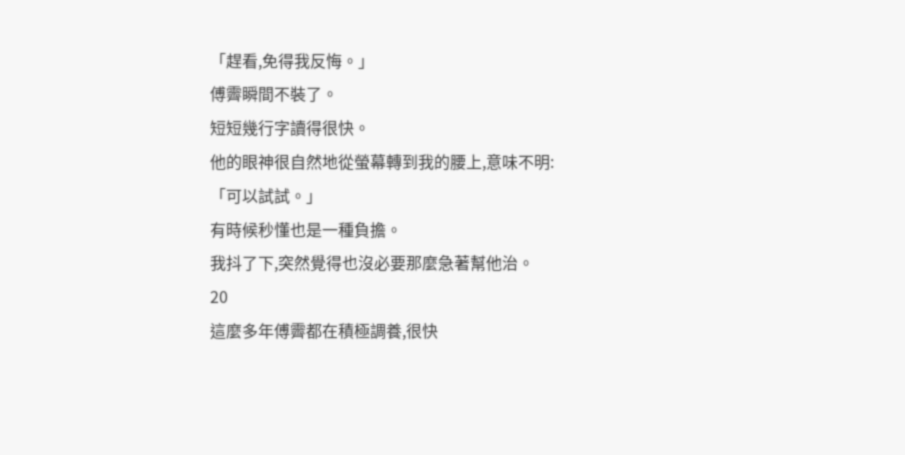「趕看,免得我反悔。」
傅霽瞬間不裝了。
短短幾行字讀得很快。
他的眼神很自然地從螢幕轉到我的腰上,意味不明:
「可以試試。」
有時候秒懂也是一種負擔。
我抖了下,突然覺得也沒必要那麼急著幫他治。
20
這麼多年傅霽都在積極調養,很快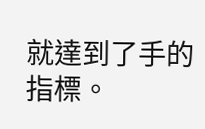就達到了手的指標。